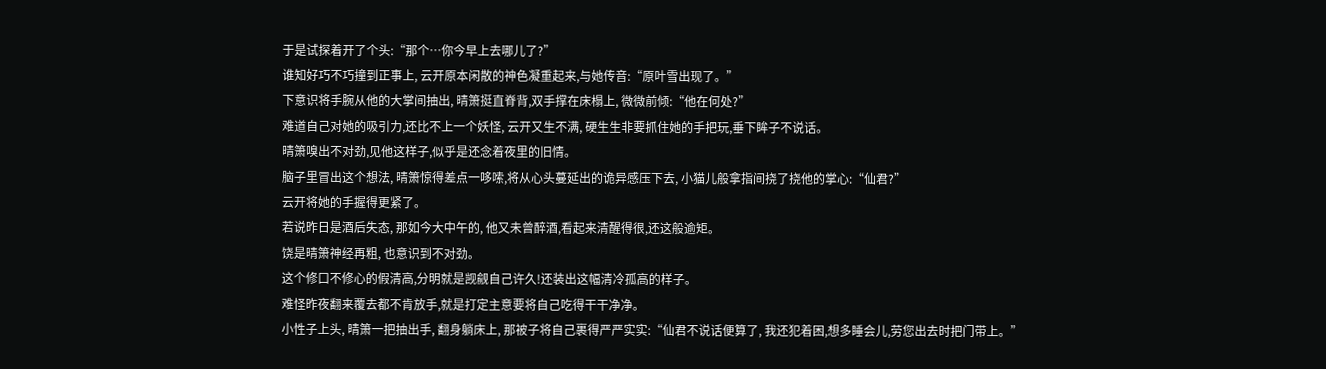于是试探着开了个头:“那个…你今早上去哪儿了?”
谁知好巧不巧撞到正事上, 云开原本闲散的神色凝重起来,与她传音:“原叶雪出现了。”
下意识将手腕从他的大掌间抽出, 晴箫挺直脊背,双手撑在床榻上, 微微前倾:“他在何处?”
难道自己对她的吸引力,还比不上一个妖怪, 云开又生不满, 硬生生非要抓住她的手把玩,垂下眸子不说话。
晴箫嗅出不对劲,见他这样子,似乎是还念着夜里的旧情。
脑子里冒出这个想法, 晴箫惊得差点一哆嗦,将从心头蔓延出的诡异感压下去, 小猫儿般拿指间挠了挠他的掌心:“仙君?”
云开将她的手握得更紧了。
若说昨日是酒后失态, 那如今大中午的, 他又未曾醉酒,看起来清醒得很,还这般逾矩。
饶是晴箫神经再粗, 也意识到不对劲。
这个修口不修心的假清高,分明就是觊觎自己许久!还装出这幅清冷孤高的样子。
难怪昨夜翻来覆去都不肯放手,就是打定主意要将自己吃得干干净净。
小性子上头, 晴箫一把抽出手, 翻身躺床上, 那被子将自己裹得严严实实:“仙君不说话便算了, 我还犯着困,想多睡会儿,劳您出去时把门带上。”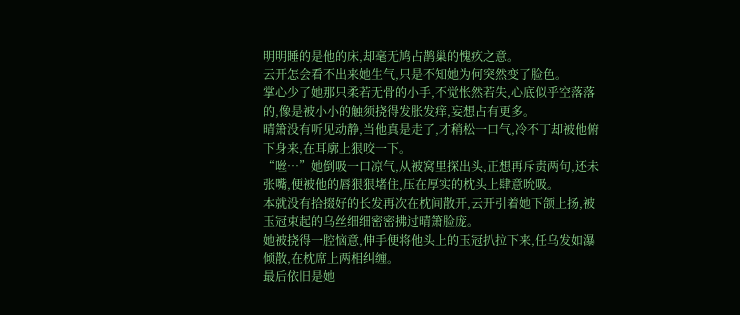明明睡的是他的床,却毫无鸠占鹊巢的愧疚之意。
云开怎会看不出来她生气,只是不知她为何突然变了脸色。
掌心少了她那只柔若无骨的小手,不觉怅然若失,心底似乎空落落的,像是被小小的触须挠得发胀发痒,妄想占有更多。
晴箫没有听见动静,当他真是走了,才稍松一口气,冷不丁却被他俯下身来,在耳廓上狠咬一下。
“咝…”她倒吸一口凉气,从被窝里探出头,正想再斥责两句,还未张嘴,便被他的唇狠狠堵住,压在厚实的枕头上肆意吮吸。
本就没有拾掇好的长发再次在枕间散开,云开引着她下颌上扬,被玉冠束起的乌丝细细密密拂过晴箫脸庞。
她被挠得一腔恼意,伸手便将他头上的玉冠扒拉下来,任乌发如瀑倾散,在枕席上两相纠缠。
最后依旧是她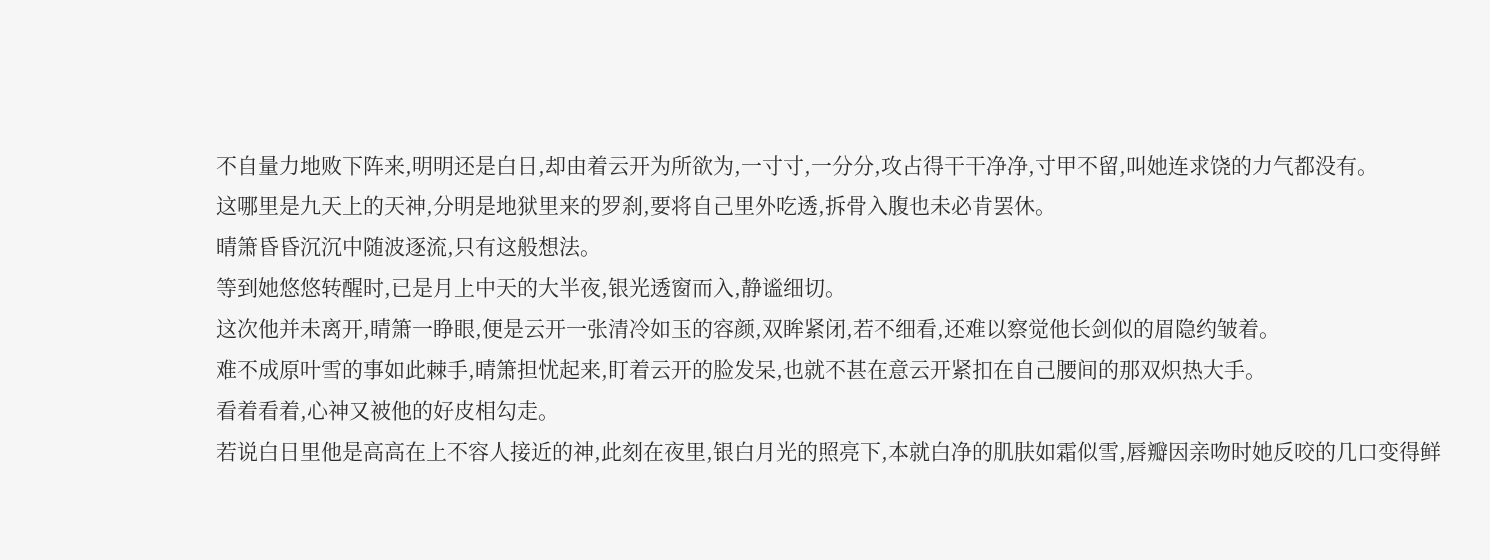不自量力地败下阵来,明明还是白日,却由着云开为所欲为,一寸寸,一分分,攻占得干干净净,寸甲不留,叫她连求饶的力气都没有。
这哪里是九天上的天神,分明是地狱里来的罗刹,要将自己里外吃透,拆骨入腹也未必肯罢休。
晴箫昏昏沉沉中随波逐流,只有这般想法。
等到她悠悠转醒时,已是月上中天的大半夜,银光透窗而入,静谧细切。
这次他并未离开,晴箫一睁眼,便是云开一张清冷如玉的容颜,双眸紧闭,若不细看,还难以察觉他长剑似的眉隐约皱着。
难不成原叶雪的事如此棘手,晴箫担忧起来,盯着云开的脸发呆,也就不甚在意云开紧扣在自己腰间的那双炽热大手。
看着看着,心神又被他的好皮相勾走。
若说白日里他是高高在上不容人接近的神,此刻在夜里,银白月光的照亮下,本就白净的肌肤如霜似雪,唇瓣因亲吻时她反咬的几口变得鲜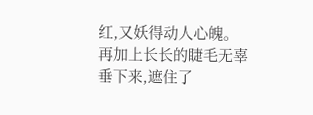红,又妖得动人心魄。
再加上长长的睫毛无辜垂下来,遮住了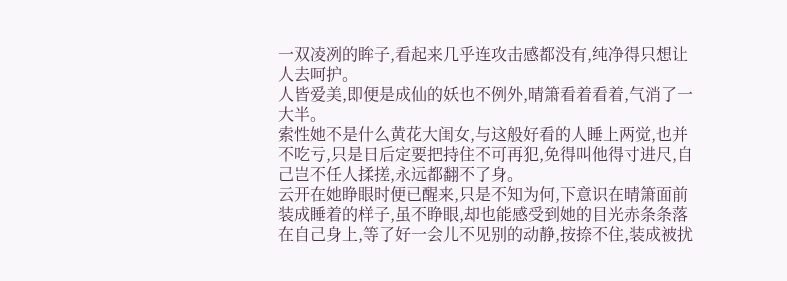一双凌冽的眸子,看起来几乎连攻击感都没有,纯净得只想让人去呵护。
人皆爱美,即便是成仙的妖也不例外,晴箫看着看着,气消了一大半。
索性她不是什么黄花大闺女,与这般好看的人睡上两觉,也并不吃亏,只是日后定要把持住不可再犯,免得叫他得寸进尺,自己岂不任人揉搓,永远都翻不了身。
云开在她睁眼时便已醒来,只是不知为何,下意识在晴箫面前装成睡着的样子,虽不睁眼,却也能感受到她的目光赤条条落在自己身上,等了好一会儿不见别的动静,按捺不住,装成被扰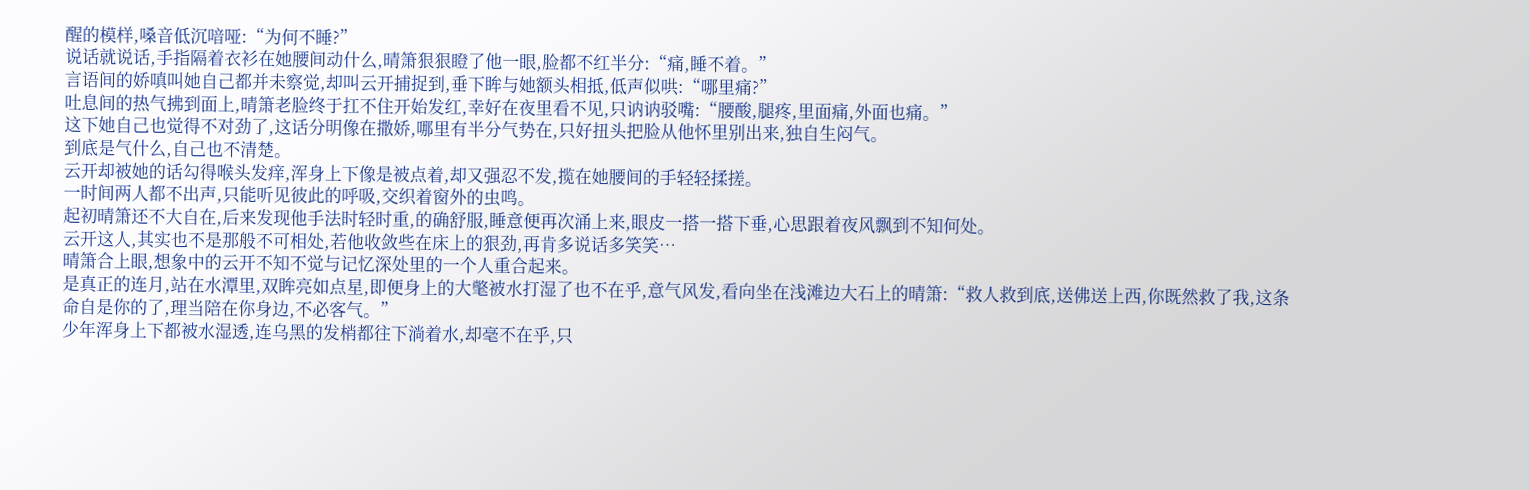醒的模样,嗓音低沉喑哑:“为何不睡?”
说话就说话,手指隔着衣衫在她腰间动什么,晴箫狠狠瞪了他一眼,脸都不红半分:“痛,睡不着。”
言语间的娇嗔叫她自己都并未察觉,却叫云开捕捉到,垂下眸与她额头相抵,低声似哄:“哪里痛?”
吐息间的热气拂到面上,晴箫老脸终于扛不住开始发红,幸好在夜里看不见,只讷讷驳嘴:“腰酸,腿疼,里面痛,外面也痛。”
这下她自己也觉得不对劲了,这话分明像在撒娇,哪里有半分气势在,只好扭头把脸从他怀里别出来,独自生闷气。
到底是气什么,自己也不清楚。
云开却被她的话勾得喉头发痒,浑身上下像是被点着,却又强忍不发,揽在她腰间的手轻轻揉搓。
一时间两人都不出声,只能听见彼此的呼吸,交织着窗外的虫鸣。
起初晴箫还不大自在,后来发现他手法时轻时重,的确舒服,睡意便再次涌上来,眼皮一搭一搭下垂,心思跟着夜风飘到不知何处。
云开这人,其实也不是那般不可相处,若他收敛些在床上的狠劲,再肯多说话多笑笑…
晴箫合上眼,想象中的云开不知不觉与记忆深处里的一个人重合起来。
是真正的连月,站在水潭里,双眸亮如点星,即便身上的大氅被水打湿了也不在乎,意气风发,看向坐在浅滩边大石上的晴箫:“救人救到底,送佛送上西,你既然救了我,这条命自是你的了,理当陪在你身边,不必客气。”
少年浑身上下都被水湿透,连乌黑的发梢都往下淌着水,却毫不在乎,只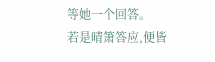等她一个回答。
若是晴箫答应,便皆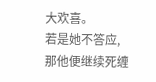大欢喜。
若是她不答应,那他便继续死缠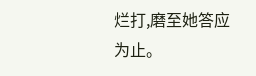烂打,磨至她答应为止。